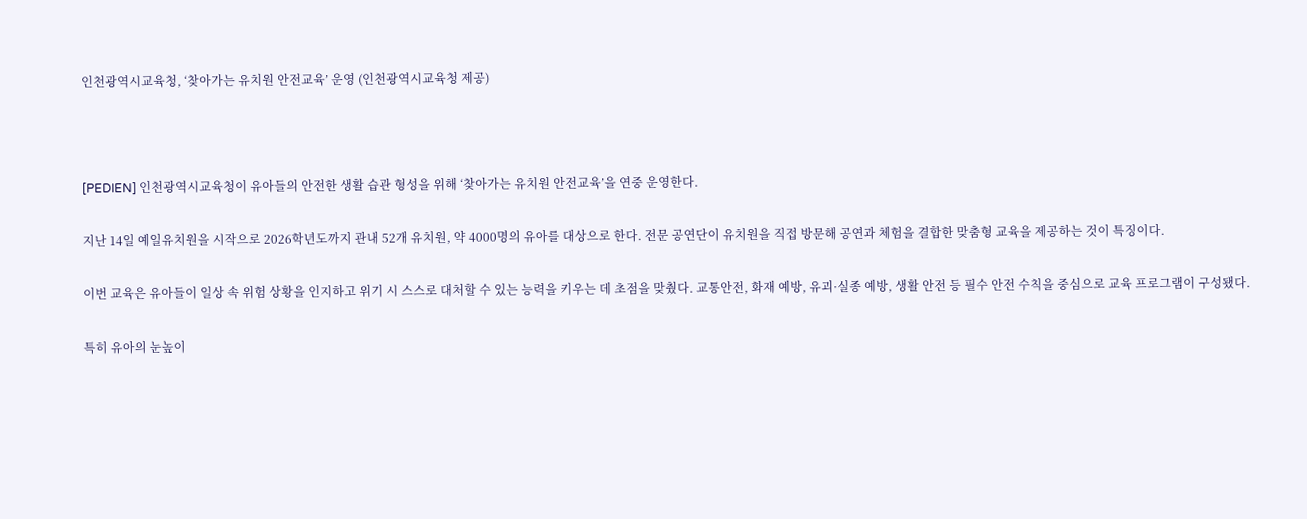인천광역시교육청, ‘찾아가는 유치원 안전교육’ 운영 (인천광역시교육청 제공)



[PEDIEN] 인천광역시교육청이 유아들의 안전한 생활 습관 형성을 위해 ‘찾아가는 유치원 안전교육’을 연중 운영한다.

지난 14일 예일유치원을 시작으로 2026학년도까지 관내 52개 유치원, 약 4000명의 유아를 대상으로 한다. 전문 공연단이 유치원을 직접 방문해 공연과 체험을 결합한 맞춤형 교육을 제공하는 것이 특징이다.

이번 교육은 유아들이 일상 속 위험 상황을 인지하고 위기 시 스스로 대처할 수 있는 능력을 키우는 데 초점을 맞췄다. 교통안전, 화재 예방, 유괴·실종 예방, 생활 안전 등 필수 안전 수칙을 중심으로 교육 프로그램이 구성됐다.

특히 유아의 눈높이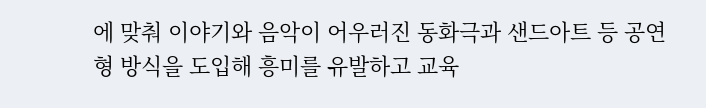에 맞춰 이야기와 음악이 어우러진 동화극과 샌드아트 등 공연형 방식을 도입해 흥미를 유발하고 교육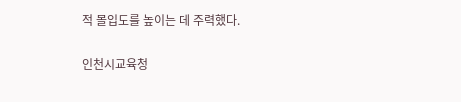적 몰입도를 높이는 데 주력했다.

인천시교육청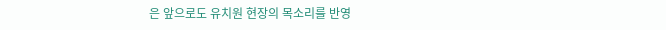은 앞으로도 유치원 현장의 목소리를 반영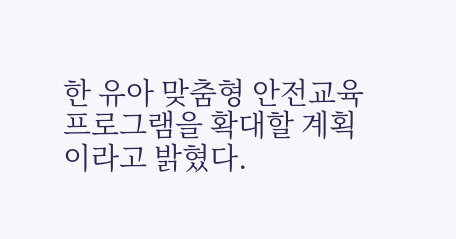한 유아 맞춤형 안전교육 프로그램을 확대할 계획이라고 밝혔다.